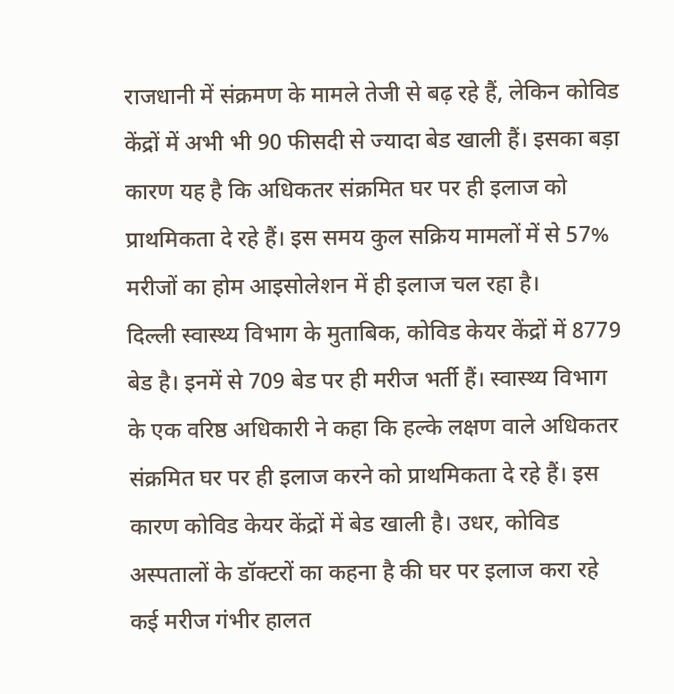राजधानी में संक्रमण के मामले तेजी से बढ़ रहे हैं, लेकिन कोविड केंद्रों में अभी भी 90 फीसदी से ज्यादा बेड खाली हैं। इसका बड़ा कारण यह है कि अधिकतर संक्रमित घर पर ही इलाज को प्राथमिकता दे रहे हैं। इस समय कुल सक्रिय मामलों में से 57% मरीजों का होम आइसोलेशन में ही इलाज चल रहा है।
दिल्ली स्वास्थ्य विभाग के मुताबिक, कोविड केयर केंद्रों में 8779 बेड है। इनमें से 709 बेड पर ही मरीज भर्ती हैं। स्वास्थ्य विभाग के एक वरिष्ठ अधिकारी ने कहा कि हल्के लक्षण वाले अधिकतर संक्रमित घर पर ही इलाज करने को प्राथमिकता दे रहे हैं। इस कारण कोविड केयर केंद्रों में बेड खाली है। उधर, कोविड अस्पतालों के डॉक्टरों का कहना है की घर पर इलाज करा रहे कई मरीज गंभीर हालत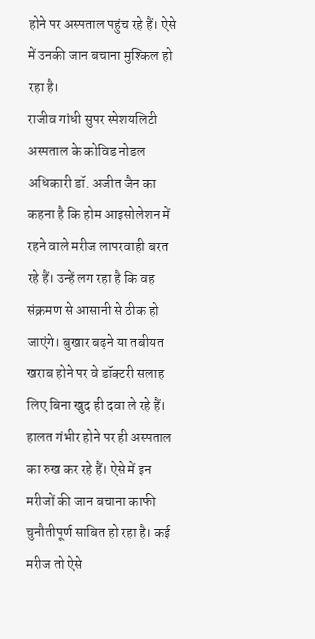होने पर अस्पताल पहुंच रहे हैं। ऐसे में उनकी जान बचाना मुश्किल हो रहा है।
राजीव गांधी सुपर स्पेशयलिटी अस्पताल के कोविड नोडल अधिकारी डॉ. अजीत जैन का कहना है कि होम आइसोलेशन में रहने वाले मरीज लापरवाही बरत रहे हैं। उन्हें लग रहा है कि वह संक्रमण से आसानी से ठीक हो जाएंगे। बुखार बढ़ने या तबीयत खराब होने पर वे डॉक्टरी सलाह लिए बिना खुद ही दवा ले रहे हैं। हालत गंभीर होने पर ही अस्पताल का रुख कर रहे हैं। ऐसे में इन मरीजों की जान बचाना काफी चुनौतीपूर्ण साबित हो रहा है। कई मरीज तो ऐसे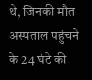थे, जिनकी मौत अस्पताल पहुंचने के 24 घंटे की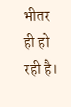भीतर ही हो रही है।